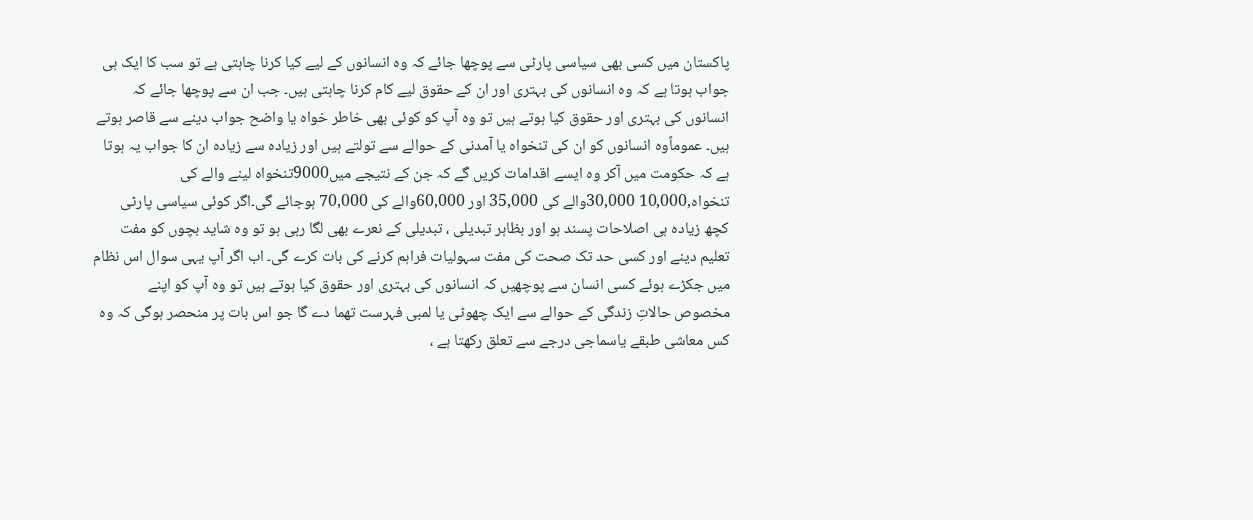پاکستان میں کسی بھی سیاسی پارٹی سے پوچھا جائے کہ وہ انسانوں کے لیے کیا کرنا چاہتی ہے تو سب کا ایک ہی جواب ہوتا ہے کہ وہ انسانوں کی بہتری اور ان کے حقوق لیے کام کرنا چاہتی ہیں۔ جب ان سے پوچھا جائے کہ انسانوں کی بہتری اور حقوق کیا ہوتے ہیں تو وہ آپ کو کوئی بھی خاطر خواہ یا واضح جواب دینے سے قاصر ہوتے ہیں۔ عموماًوہ انسانوں کو ان کی تنخواہ یا آمدنی کے حوالے سے تولتے ہیں اور زیادہ سے زیادہ ان کا جواب یہ ہوتا ہے کہ حکومت میں آکر وہ ایسے اقدامات کریں گے کہ جن کے نتیجے میں9000تنخواہ لینے والے کی تنخواہ,10,000 30,000والے کی 35,000 اور 60,000والے کی 70,000 ہوجائے گی۔اگر کوئی سیاسی پارٹی کچھ زیادہ ہی اصلاحات پسند ہو اور بظاہر تبدیلی ، تبدیلی کے نعرے بھی لگا رہی ہو تو وہ شاید بچوں کو مفت تعلیم دینے اور کسی حد تک صحت کی مفت سہولیات فراہم کرنے کی بات کرے گی۔ اب اگر آپ یہی سوال اس نظام میں جکڑے ہوئے کسی انسان سے پوچھیں کہ انسانوں کی بہتری اور حقوق کیا ہوتے ہیں تو وہ آپ کو اپنے مخصوص حالاتِ زندگی کے حوالے سے ایک چھوٹی یا لمبی فہرست تھما دے گا جو اس بات پر منحصر ہوگی کہ وہ کس معاشی طبقے یاسماجی درجے سے تعلق رکھتا ہے ،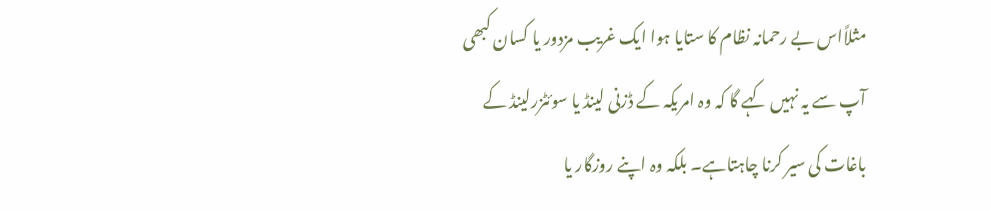مثلاًاس بے رحمانہ نظام کا ستایا ہوا ایک غریب مزدور یا کسان کبھی آپ سے یہ نہیں کہے گا کہ وہ امریکہ کے ڈزنی لینڈ یا سوئٹزرلینڈ کے باغات کی سیر کرنا چاہتاہے۔ بلکہ وہ اپنے روزگار یا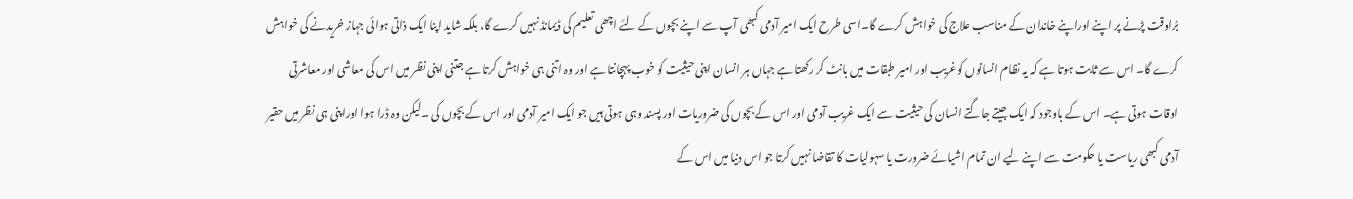برُاوقت پڑنے پر اپنے اوراپنے خاندان کے مناسب علاج کی خواہش کرے گا۔اسی طرح ایک امیر آدمی کبھی آپ سے اپنے بچوں کے لئے اچھی تعلیم کی ڈیمانڈ نہیں کرے گا، بلکہ شاید اپنا ایک ذاتی ہوائی جہاز خریدنے کی خواہش کرے گا۔ اس سے ثابت ہوتا ہے کہ یہ نظام انسانوں کوغریب اور امیر طبقات میں بانٹ کر رکھتا ہے جہاں ہر انسان اپنی حیثیت کو خوب پہچانتا ہے اور وہ اتنی ہی خواہش کرتا ہے جتنی اپنی نظر میں اس کی معاشی اور معاشرتی اوقات ہوتی ہے۔ اس کے باوجود کہ ایک جیتے جاگتے انسان کی حیثیت سے ایک غریب آدمی اور اس کے بچوں کی ضروریات اور پسند وہی ہوتی ہیں جو ایک امیر آدمی اور اس کے بچوں کی ۔لیکن وہ ڈرا ہوا اوراپنی ہی نظر میں حقیر آدمی کبھی ریاست یا حکومت سے اپنے لیے ان تمام اشیائے ضرورت یا سہولیات کا تقاضا نہیں کرتا جو اس دنیا میں اس کے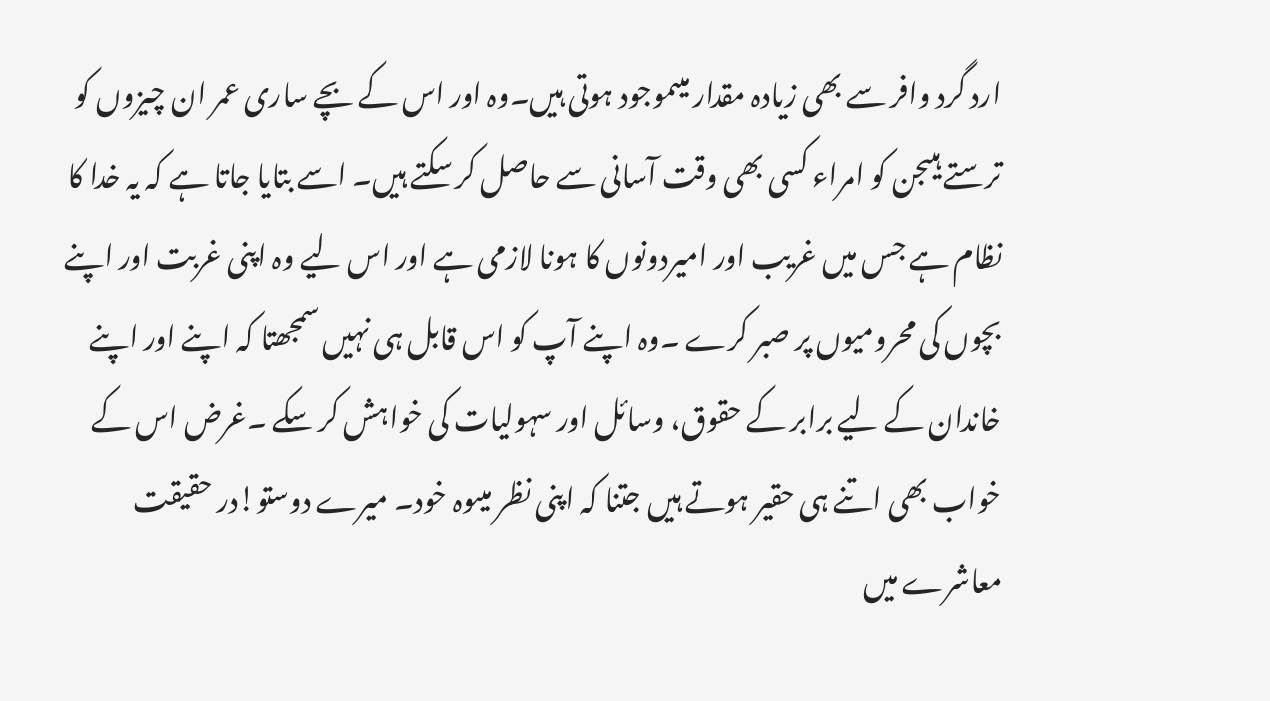ارد گرد وافر سے بھی زیادہ مقدار میںموجود ہوتی ہیں۔وہ اور اس کے بچے ساری عمر ان چیزوں کو ترستے ہیںجن کو امراء کسی بھی وقت آسانی سے حاصل کر سکتے ہیں۔ اسے بتایا جاتا ہے کہ یہ خدا کا نظام ہے جس میں غریب اور امیردونوں کا ہونا لازمی ہے اور اس لیے وہ اپنی غربت اور اپنے بچوں کی محرومیوں پر صبر کرے ۔وہ اپنے آپ کو اس قابل ہی نہیں سمجھتا کہ اپنے اور اپنے خاندان کے لیے برابر کے حقوق، وسائل اور سہولیات کی خواہش کر سکے ۔غرض اس کے خواب بھی اتنے ہی حقیر ہوتے ہیں جتنا کہ اپنی نظر میںوہ خود۔ میرے دوستو!در حقیقت معاشرے میں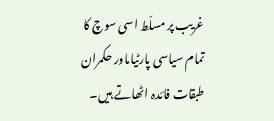غریب پر مسلّط اسی سوچ کا تمام سیاسی پارٹیاںاور حکمران طبقات فائدہ اٹھاتے ہیں۔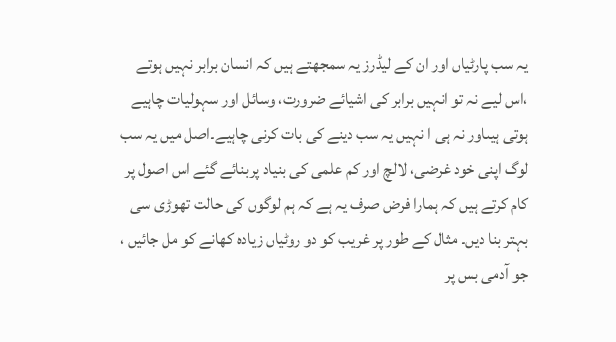یہ سب پارٹیاں اور ان کے لیڈرز یہ سمجھتے ہیں کہ انسان برابر نہیں ہوتے ،اس لیے نہ تو انہیں برابر کی اشیائے ضرورت، وسائل اور سہولیات چاہیے ہوتی ہیںاور نہ ہی ا نہیں یہ سب دینے کی بات کرنی چاہیے۔اصل میں یہ سب لوگ اپنی خود غرضی، لالچ اور کم علمی کی بنیاد پربنائے گئے اس اصول پر کام کرتے ہیں کہ ہمارا فرض صرف یہ ہے کہ ہم لوگوں کی حالت تھوڑی سی بہتر بنا دیں۔ مثال کے طور پر غریب کو دو روٹیاں زیادہ کھانے کو مل جائیں ، جو آدمی بس پر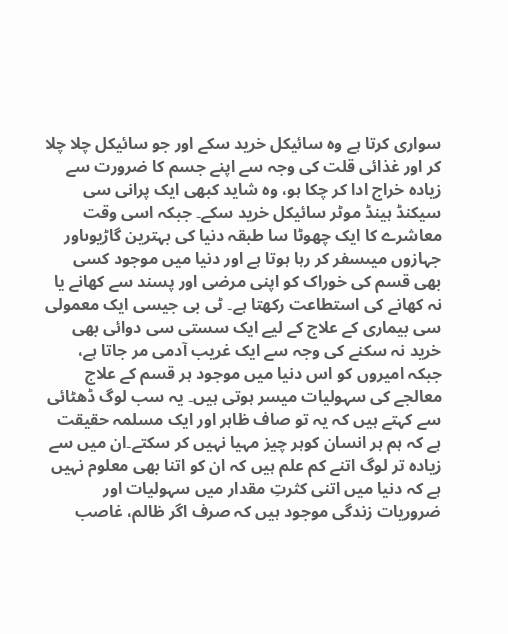سواری کرتا ہے وہ سائیکل خرید سکے اور جو سائیکل چلا چلا کر اور غذائی قلت کی وجہ سے اپنے جسم کا ضرورت سے زیادہ خراج ادا کر چکا ہو، وہ شاید کبھی ایک پرانی سی سیکنڈ ہینڈ موٹر سائیکل خرید سکے۔ جبکہ اسی وقت معاشرے کا ایک چھوٹا سا طبقہ دنیا کی بہترین گاڑیوںاور جہازوں میںسفر کر رہا ہوتا ہے اور دنیا میں موجود کسی بھی قسم کی خوراک کو اپنی مرضی اور پسند سے کھانے یا نہ کھانے کی استطاعت رکھتا ہے۔ ٹی بی جیسی ایک معمولی سی بیماری کے علاج کے لیے ایک سستی سی دوائی بھی خرید نہ سکنے کی وجہ سے ایک غریب آدمی مر جاتا ہے، جبکہ امیروں کو اس دنیا میں موجود ہر قسم کے علاج معالجے کی سہولیات میسر ہوتی ہیں۔ یہ سب لوگ ڈھٹائی سے کہتے ہیں کہ یہ تو صاف ظاہر اور ایک مسلمہ حقیقت ہے کہ ہم ہر انسان کوہر چیز مہیا نہیں کر سکتے۔ان میں سے زیادہ تر لوگ اتنے کم علم ہیں کہ ان کو اتنا بھی معلوم نہیں ہے کہ دنیا میں اتنی کثرتِ مقدار میں سہولیات اور ضروریات زندگی موجود ہیں کہ صرف اگر ظالم، غاصب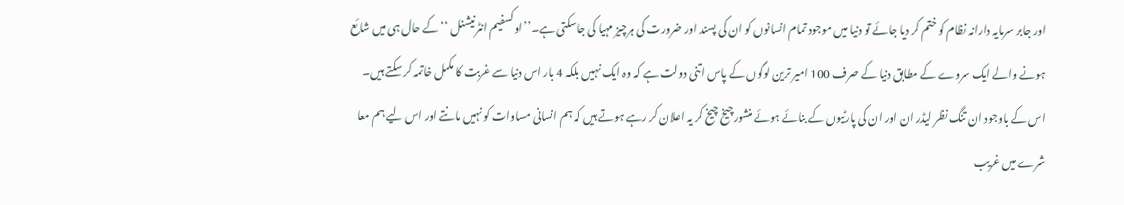اور جابر سرمایہ دارانہ نظام کو ختم کر دیا جائے تو دنیا میں موجود تمام انسانوں کو ان کی پسند اور ضرورت کی ہرچیز مہیا کی جاسکتی ہے۔’’اوکسفیم انٹرنیشنل ‘‘کے حال ہی میں شائع ہونے والے ایک سروے کے مطابق دنیا کے صرف 100 امیر ترین لوگوں کے پاس اتنی دولت ہے کہ وہ ایک نہیں بلکہ 4 بار اس دنیا سے غربت کا مکمل خاتمہ کر سکتے ہیں۔ اس کے باوجود ان تنگ نظر لیڈر ان اور ان کی پارٹیوں کے بنائے ہوئے منشورچیخ چیخ کر یہ اعلان کر رہے ہوتے ہیں کہ ہم انسانی مساوات کو نہیں مانتے اور اس لیے ہم معا شرے میں غریب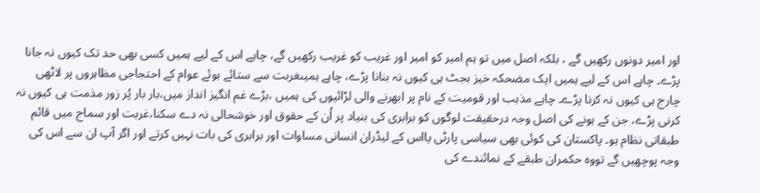اور امیر دونوں رکھیں گے ، بلکہ اصل میں تو ہم امیر کو امیر اور غریب کو غریب رکھیں گے، چاہے اس کے لیے ہمیں کسی بھی حد تک کیوں نہ جانا پڑے۔ چاہے اس کے لیے ہمیں ایک مضحکہ خیز بجٹ ہی کیوں نہ بنانا پڑے، چاہے ہمیںغربت سے ستائے ہوئے عوام کے احتجاجی مظاہروں پر لاٹھی چارج ہی کیوں نہ کرنا پڑے۔ چاہے مذہب اور قومیت کے نام پر ابھرنے والی لڑائیوں کی ہمیں ،بڑے غم انگیز انداز میں،بار بار پُر زور مذمت ہی کیوں نہ کرنی پڑے، جن کے ہونے کی اصل وجہ درحقیقت لوگوں کو برابری کی بنیاد پر اُن کے حقوق اور خوشحالی نہ دے سکنا،غربت اور سماج میں قائم طبقاتی نظام ہو۔ پاکستان کی کوئی بھی سیاسی پارٹی یااس کے لیڈران انسانی مساوات اور برابری کی بات نہیں کرتے اور اگر آپ ان سے اس کی وجہ پوچھیں گے تووہ حکمران طبقے کے نمائندے کی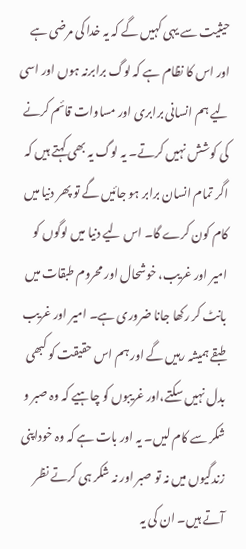حیثیت سے یہی کہیں گے کہ یہ خدا کی مرضی ہے اور اس کا نظام ہے کہ لوگ برابرنہ ہوں اور اسی لیے ہم انسانی برابری اور مساوات قائم کرنے کی کوشش نہیں کرتے۔ یہ لوگ یہ بھی کہتے ہیں کہ اگر تمام انسان برابر ہو جائیں گے تو پھر دنیا میں کام کون کرے گا۔ اس لیے دنیا میں لوگوں کو امیر اور غریب، خوشحال اور محروم طبقات میں بانٹ کر رکھا جانا ضروری ہے۔ امیر اور غریب طبقے ہمیشہ رہیں گے اور ہم اس حقیقت کو کبھی بدل نہیں سکتے،اور غریبوں کو چاہیے کہ وہ صبر و شکر سے کام لیں۔ یہ اور بات ہے کہ وہ خوداپنی زندگیوں میں نہ تو صبر اور نہ شکر ہی کرتے نظر آتے ہیں۔ ان کی یہ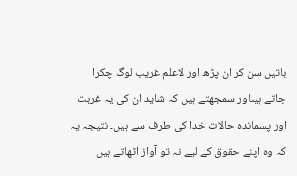باتیں سن کر ان پڑھ اور لاعلم غریب لوگ چکرا جاتے ہیںاور سمجھتے ہیں کہ شاید ان کی یہ غربت اور پسماندہ حالات خدا کی طرف سے ہیں۔ نتیجہ یہ کہ وہ اپنے حقوق کے لیے نہ تو آواز اٹھاتے ہیں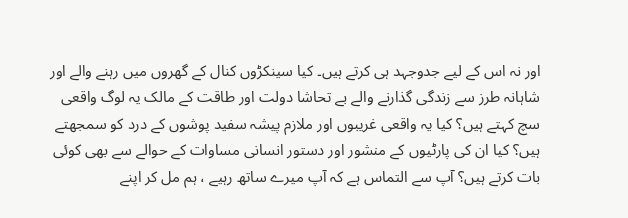اور نہ اس کے لیے جدوجہد ہی کرتے ہیں۔ کیا سینکڑوں کنال کے گھروں میں رہنے والے اور شاہانہ طرز سے زندگی گذارنے والے بے تحاشا دولت اور طاقت کے مالک یہ لوگ واقعی سچ کہتے ہیں؟ کیا یہ واقعی غریبوں اور ملازم پیشہ سفید پوشوں کے درد کو سمجھتے ہیں؟ کیا ان کی پارٹیوں کے منشور اور دستور انسانی مساوات کے حوالے سے بھی کوئی بات کرتے ہیں؟ آپ سے التماس ہے کہ آپ میرے ساتھ رہیے ، ہم مل کر اپنے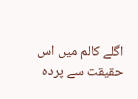اگلے کالم میں اس حقیقت سے پردہ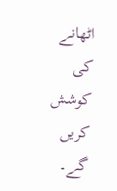اٹھانے کی کوشش کریں گے۔